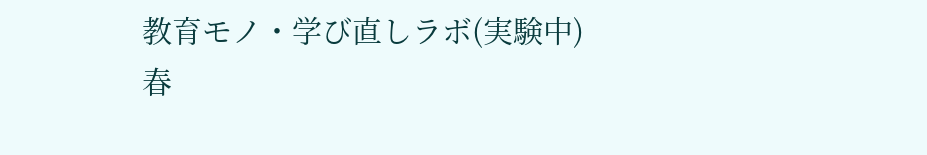教育モノ・学び直しラボ(実験中)
春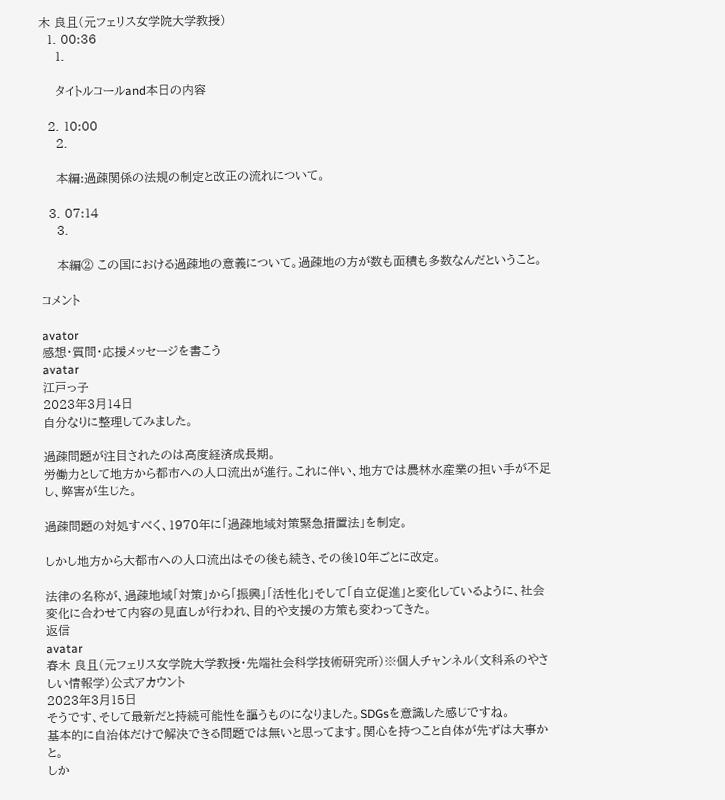木 良且(元フェリス女学院大学教授)
  1. 00:36
    1.

    タイトルコールand本日の内容

  2. 10:00
    2.

    本編:過疎関係の法規の制定と改正の流れについて。

  3. 07:14
    3.

    本編② この国における過疎地の意義について。過疎地の方が数も面積も多数なんだということ。

コメント

avator
感想・質問・応援メッセージを書こう
avatar
江戸っ子
2023年3月14日
自分なりに整理してみました。

過疎問題が注目されたのは高度経済成長期。
労働力として地方から都市への人口流出が進行。これに伴い、地方では農林水産業の担い手が不足し、弊害が生じた。

過疎問題の対処すべく、1970年に「過疎地域対策緊急措置法」を制定。

しかし地方から大都市への人口流出はその後も続き、その後10年ごとに改定。

法律の名称が、過疎地域「対策」から「振興」「活性化」そして「自立促進」と変化しているように、社会変化に合わせて内容の見直しが行われ、目的や支援の方策も変わってきた。
返信
avatar
春木 良且(元フェリス女学院大学教授・先端社会科学技術研究所)※個人チャンネル(文科系のやさしい情報学)公式アカウント
2023年3月15日
そうです、そして最新だと持続可能性を謳うものになりました。SDGsを意識した感じですね。
基本的に自治体だけで解決できる問題では無いと思ってます。関心を持つこと自体が先ずは大事かと。
しか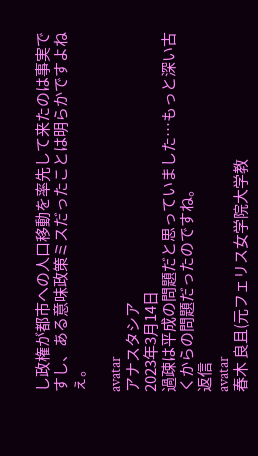し政権が都市への人口移動を率先して来たのは事実ですし、ある意味政策ミスだったことは明らかですよねぇ。

avatar
アナスタシア
2023年3月14日
過疎は平成の問題だと思っていました…もっと深い古くからの問題だったのですね。
返信
avatar
春木 良且(元フェリス女学院大学教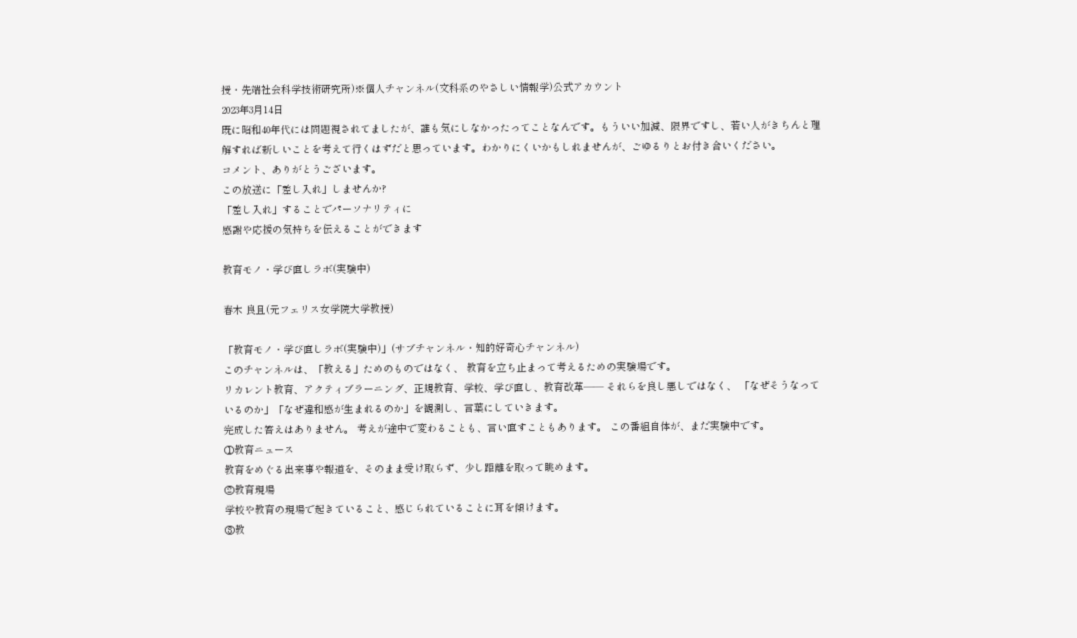授・先端社会科学技術研究所)※個人チャンネル(文科系のやさしい情報学)公式アカウント
2023年3月14日
既に昭和40年代には問題視されてましたが、誰も気にしなかったってことなんです。もういい加減、限界ですし、若い人がきちんと理解すれば新しいことを考えて行くはずだと思っています。わかりにくいかもしれませんが、ごゆるりとお付き合いください。
コメント、ありがとうございます。
この放送に「差し入れ」しませんか?
「差し入れ」することでパーソナリティに
感謝や応援の気持ちを伝えることができます

教育モノ・学び直しラボ(実験中)

春木 良且(元フェリス女学院大学教授)

「教育モノ・学び直しラボ(実験中)」(サブチャンネル・知的好奇心チャンネル)
このチャンネルは、「教える」ためのものではなく、 教育を立ち止まって考えるための実験場です。
リカレント教育、アクティブラーニング、正規教育、学校、学び直し、教育改革—— それらを良し悪しではなく、 「なぜそうなっているのか」「なぜ違和感が生まれるのか」を観測し、言葉にしていきます。
完成した答えはありません。 考えが途中で変わることも、言い直すこともあります。 この番組自体が、まだ実験中です。
①教育ニュース
教育をめぐる出来事や報道を、そのまま受け取らず、少し距離を取って眺めます。
②教育現場
学校や教育の現場で起きていること、感じられていることに耳を傾けます。
③教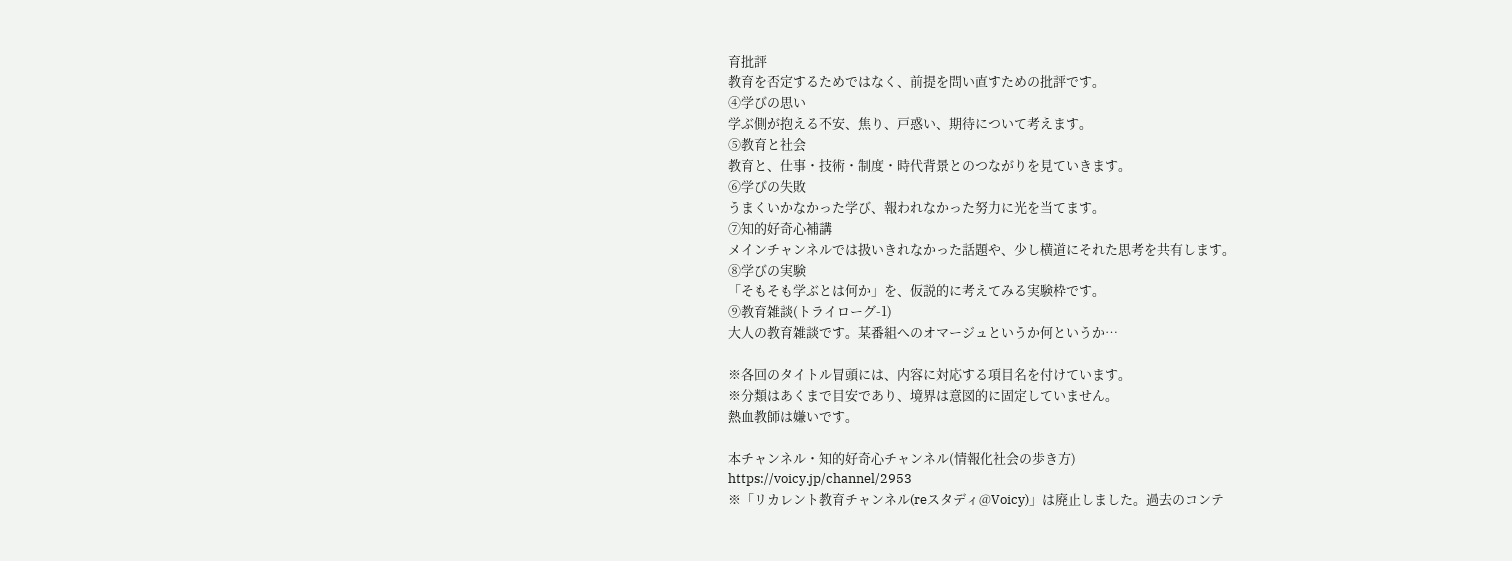育批評
教育を否定するためではなく、前提を問い直すための批評です。
④学びの思い
学ぶ側が抱える不安、焦り、戸惑い、期待について考えます。
⑤教育と社会
教育と、仕事・技術・制度・時代背景とのつながりを見ていきます。
⑥学びの失敗
うまくいかなかった学び、報われなかった努力に光を当てます。
⑦知的好奇心補講
メインチャンネルでは扱いきれなかった話題や、少し横道にそれた思考を共有します。
⑧学びの実験
「そもそも学ぶとは何か」を、仮説的に考えてみる実験枠です。
⑨教育雑談(トライローグ-1)
大人の教育雑談です。某番組へのオマージュというか何というか…

※各回のタイトル冒頭には、内容に対応する項目名を付けています。
※分類はあくまで目安であり、境界は意図的に固定していません。
熱血教師は嫌いです。

本チャンネル・知的好奇心チャンネル(情報化社会の歩き方)
https://voicy.jp/channel/2953
※「リカレント教育チャンネル(reスタディ@Voicy)」は廃止しました。過去のコンテ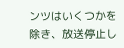ンツはいくつかを除き、放送停止し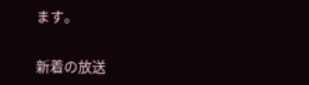ます。

新着の放送